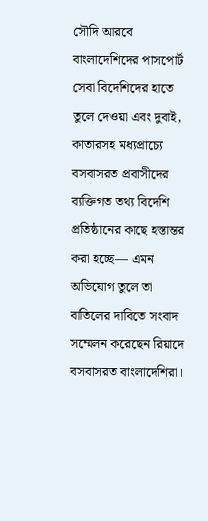সৌদি আরবে বাংলাদেশিদের পাসপোর্ট সেবা বিদেশিদের হাতে তুলে দেওয়া এবং দুবাই, কাতারসহ মধ্যপ্রাচ্যে বসবাসরত প্রবাসীদের ব্যক্তিগত তথ্য বিদেশি প্রতিষ্ঠানের কাছে হস্তান্তর করা হচ্ছে— এমন অভিযোগ তুলে তা বাতিলের দাবিতে সংবাদ সম্মেলন করেছেন রিয়াদে বসবাসরত বাংলাদেশিরা।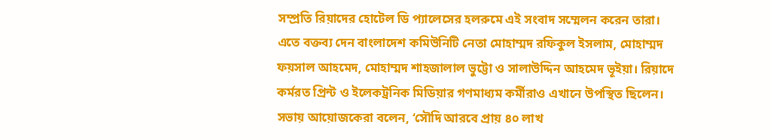সম্প্রতি রিয়াদের হোটেল ডি প্যালেসের হলরুমে এই সংবাদ সম্মেলন করেন তারা।
এতে বক্তব্য দেন বাংলাদেশ কমিউনিটি নেতা মোহাম্মদ রফিকুল ইসলাম, মোহাম্মদ ফয়সাল আহমেদ, মোহাম্মদ শাহজালাল ভুট্টো ও সালাউদ্দিন আহমেদ ভূইয়া। রিয়াদে কর্মরত প্রিন্ট ও ইলেকট্রনিক মিডিয়ার গণমাধ্যম কর্মীরাও এখানে উপস্থিত ছিলেন।
সভায় আয়োজকেরা বলেন, ‘সৌদি আরবে প্রায় ৪০ লাখ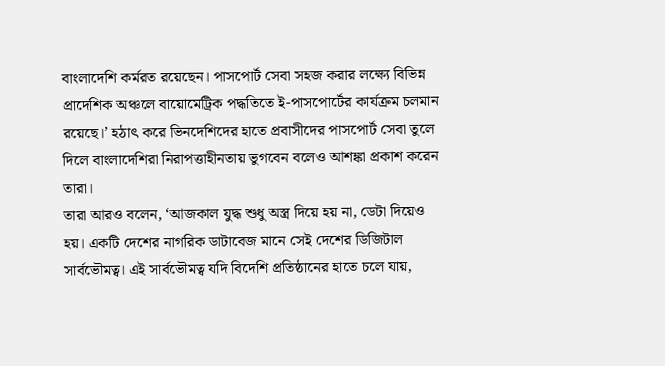বাংলাদেশি কর্মরত রয়েছেন। পাসপোর্ট সেবা সহজ করার লক্ষ্যে বিভিন্ন প্রাদেশিক অঞ্চলে বায়োমেট্রিক পদ্ধতিতে ই-পাসপোর্টের কার্যক্রম চলমান রয়েছে।’ হঠাৎ করে ভিনদেশিদের হাতে প্রবাসীদের পাসপোর্ট সেবা তুলে দিলে বাংলাদেশিরা নিরাপত্তাহীনতায় ভুগবেন বলেও আশঙ্কা প্রকাশ করেন তারা।
তারা আরও বলেন, ‘আজকাল যুদ্ধ শুধু অস্ত্র দিয়ে হয় না, ডেটা দিয়েও হয়। একটি দেশের নাগরিক ডাটাবেজ মানে সেই দেশের ডিজিটাল সার্বভৌমত্ব। এই সার্বভৌমত্ব যদি বিদেশি প্রতিষ্ঠানের হাতে চলে যায়,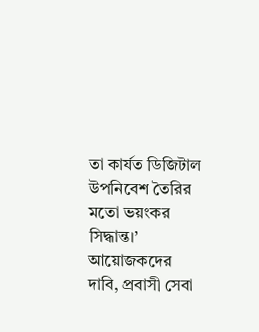তা কার্যত ডিজিটাল উপনিবেশ তৈরির মতো ভয়ংকর সিদ্ধান্ত।’
আয়োজকদের দাবি, প্রবাসী সেবা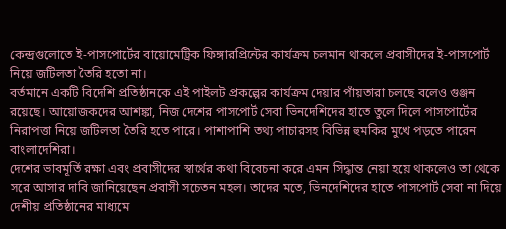কেন্দ্রগুলোতে ই-পাসপোর্টের বায়োমেট্রিক ফিঙ্গারপ্রিন্টের কার্যক্রম চলমান থাকলে প্রবাসীদের ই-পাসপোর্ট নিয়ে জটিলতা তৈরি হতো না।
বর্তমানে একটি বিদেশি প্রতিষ্ঠানকে এই পাইলট প্রকল্পের কার্যক্রম দেয়ার পাঁয়তারা চলছে বলেও গুঞ্জন রয়েছে। আয়োজকদের আশঙ্কা, নিজ দেশের পাসপোর্ট সেবা ভিনদেশিদের হাতে তুলে দিলে পাসপোর্টের নিরাপত্তা নিয়ে জটিলতা তৈরি হতে পারে। পাশাপাশি তথ্য পাচারসহ বিভিন্ন হুমকির মুখে পড়তে পারেন বাংলাদেশিরা।
দেশের ভাবমূর্তি রক্ষা এবং প্রবাসীদের স্বার্থের কথা বিবেচনা করে এমন সিদ্ধান্ত নেয়া হয়ে থাকলেও তা থেকে সরে আসার দাবি জানিয়েছেন প্রবাসী সচেতন মহল। তাদের মতে, ভিনদেশিদের হাতে পাসপোর্ট সেবা না দিয়ে দেশীয় প্রতিষ্ঠানের মাধ্যমে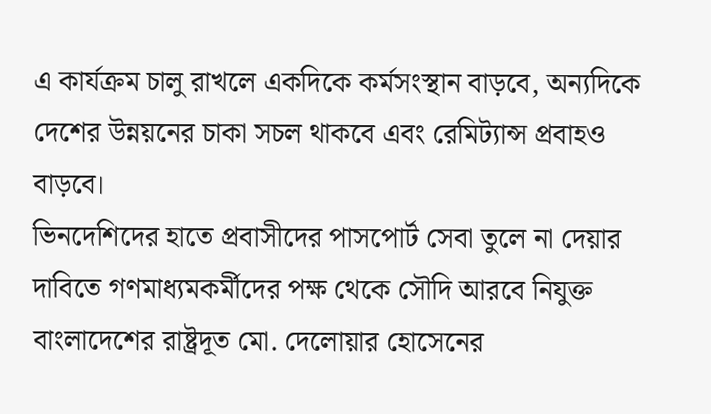এ কার্যক্রম চালু রাখলে একদিকে কর্মসংস্থান বাড়বে, অন্যদিকে দেশের উন্নয়নের চাকা সচল থাকবে এবং রেমিট্যান্স প্রবাহও বাড়বে।
ভিনদেশিদের হাতে প্রবাসীদের পাসপোর্ট সেবা তুলে না দেয়ার দাবিতে গণমাধ্যমকর্মীদের পক্ষ থেকে সৌদি আরবে নিযুক্ত বাংলাদেশের রাষ্ট্রদূত মো. দেলোয়ার হোসেনের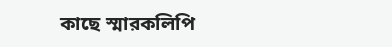কাছে স্মারকলিপি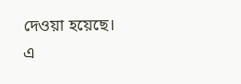দেওয়া হয়েছে। এ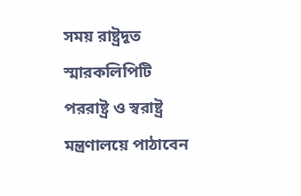সময় রাষ্ট্রদূত স্মারকলিপিটি পররাষ্ট্র ও স্বরাষ্ট্র মন্ত্রণালয়ে পাঠাবেন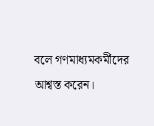বলে গণমাধ্যমকর্মীদের আশ্বস্ত করেন।